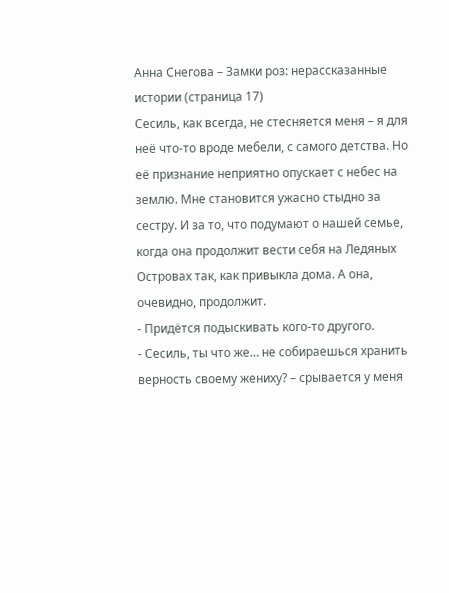Анна Снегова – Замки роз: нерассказанные истории (страница 17)
Сесиль, как всегда, не стесняется меня – я для неё что-то вроде мебели, с самого детства. Но её признание неприятно опускает с небес на землю. Мне становится ужасно стыдно за сестру. И за то, что подумают о нашей семье, когда она продолжит вести себя на Ледяных Островах так, как привыкла дома. А она, очевидно, продолжит.
- Придётся подыскивать кого-то другого.
- Сесиль, ты что же… не собираешься хранить верность своему жениху? – срывается у меня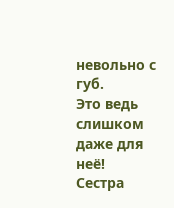невольно с губ.
Это ведь слишком даже для неё!
Сестра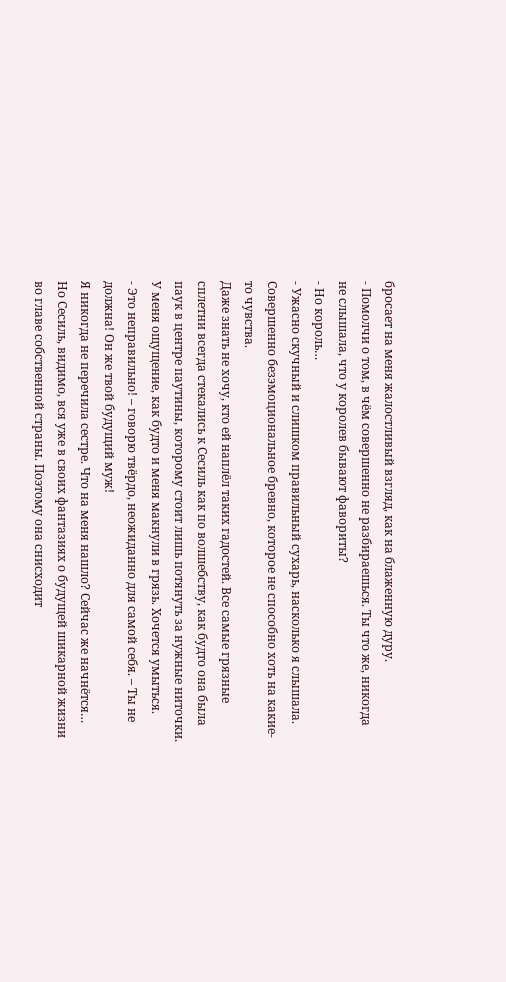бросает на меня жалостливый взгляд, как на блаженную дуру.
- Помолчи о том, в чём совершенно не разбираешься. Ты что же, никогда не слышала, что у королев бывают фавориты?
- Но король…
- Ужасно скучный и слишком правильный сухарь, насколько я слышала. Совершенно безэмоциональное бревно, которое не способно хоть на какие-то чувства.
Даже знать не хочу, кто ей наплёл таких гадостей. Все самые грязные сплетни всегда стекались к Сесиль как по волшебству, как будто она была паук в центре паутины, которому стоит лишь потянуть за нужные ниточки.
У меня ощущение, как будто и меня макнули в грязь. Хочется умыться.
- Это неправильно! – говорю твёрдо, неожиданно для самой себя. – Ты не должна! Он же твой будущий муж!
Я никогда не перечила сестре. Что на меня нашло? Сейчас же начнётся…
Но Сесиль, видимо, вся уже в своих фантазиях о будущей шикарной жизни во главе собственной страны. Поэтому она снисходит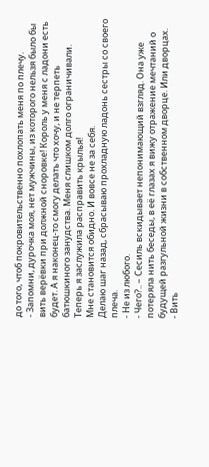до того, чтоб покровительственно похлопать меня по плечу.
- Запомни, дурочка моя, нет мужчины, из которого нельзя было бы вить верёвки при должной сноровке! Король у меня с ладони есть будет. А я наконец-то смогу делать что хочу, и не терпеть батюшкиного занудства. Меня слишком долго ограничивали. Теперь я заслужила расправить крылья!
Мне становится обидно. И вовсе не за себя.
Делаю шаг назад, сбрасываю прохладную ладонь сестры со своего плеча.
- Не из любого.
- Чего?.. – Сесиль вскидывает непонимающий взгляд. Она уже потеряла нить беседы, в её глазах я вижу отражение мечтаний о будущей разгульной жизни в собственном дворце. Или дворцах.
- Вить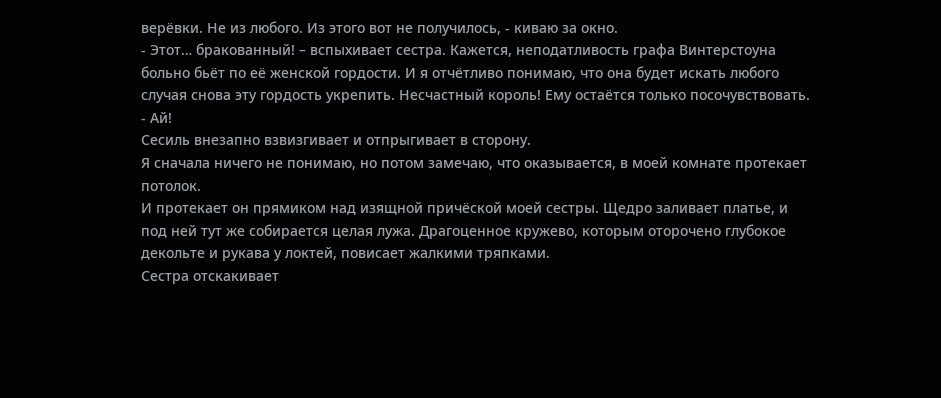верёвки. Не из любого. Из этого вот не получилось, - киваю за окно.
- Этот… бракованный! – вспыхивает сестра. Кажется, неподатливость графа Винтерстоуна больно бьёт по её женской гордости. И я отчётливо понимаю, что она будет искать любого случая снова эту гордость укрепить. Несчастный король! Ему остаётся только посочувствовать.
- Ай!
Сесиль внезапно взвизгивает и отпрыгивает в сторону.
Я сначала ничего не понимаю, но потом замечаю, что оказывается, в моей комнате протекает потолок.
И протекает он прямиком над изящной причёской моей сестры. Щедро заливает платье, и под ней тут же собирается целая лужа. Драгоценное кружево, которым оторочено глубокое декольте и рукава у локтей, повисает жалкими тряпками.
Сестра отскакивает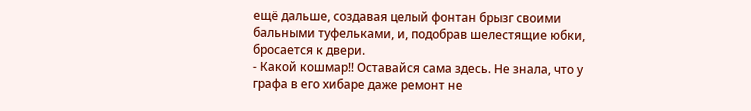ещё дальше, создавая целый фонтан брызг своими бальными туфельками, и, подобрав шелестящие юбки, бросается к двери.
- Какой кошмар!! Оставайся сама здесь. Не знала, что у графа в его хибаре даже ремонт не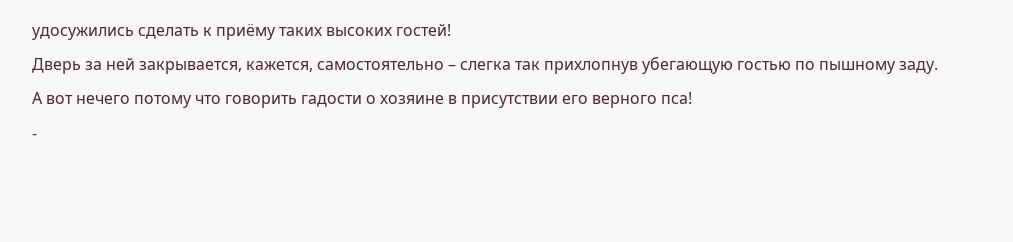удосужились сделать к приёму таких высоких гостей!
Дверь за ней закрывается, кажется, самостоятельно – слегка так прихлопнув убегающую гостью по пышному заду.
А вот нечего потому что говорить гадости о хозяине в присутствии его верного пса!
-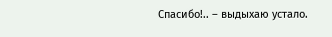Спасибо!.. – выдыхаю устало.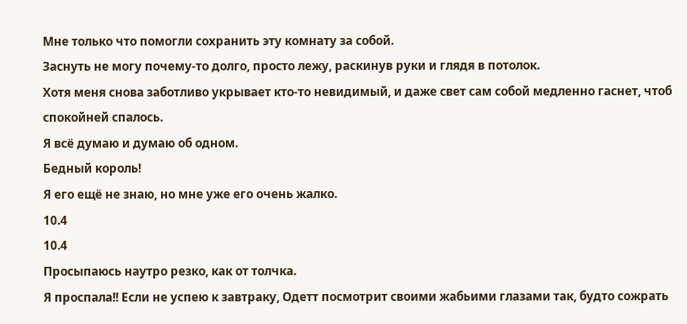Мне только что помогли сохранить эту комнату за собой.
Заснуть не могу почему-то долго, просто лежу, раскинув руки и глядя в потолок.
Хотя меня снова заботливо укрывает кто-то невидимый, и даже свет сам собой медленно гаснет, чтоб спокойней спалось.
Я всё думаю и думаю об одном.
Бедный король!
Я его ещё не знаю, но мне уже его очень жалко.
10.4
10.4
Просыпаюсь наутро резко, как от толчка.
Я проспала!! Если не успею к завтраку, Одетт посмотрит своими жабьими глазами так, будто сожрать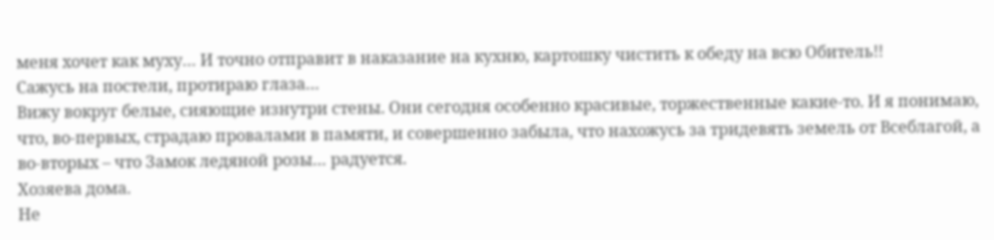меня хочет как муху… И точно отправит в наказание на кухню, картошку чистить к обеду на всю Обитель!!
Сажусь на постели, протираю глаза…
Вижу вокруг белые, сияющие изнутри стены. Они сегодня особенно красивые, торжественные какие-то. И я понимаю, что, во-первых, страдаю провалами в памяти, и совершенно забыла, что нахожусь за тридевять земель от Всеблагой, а во-вторых – что Замок ледяной розы… радуется.
Хозяева дома.
Не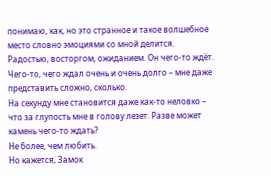понимаю, как, но это странное и такое волшебное место словно эмоциями со мной делится. Радостью, восторгом, ожиданием. Он чего-то ждёт. Чего-то, чего ждал очень и очень долго – мне даже представить сложно, сколько.
На секунду мне становится даже как-то неловко – что за глупость мне в голову лезет. Разве может камень чего-то ждать?
Не более, чем любить.
Но кажется, Замок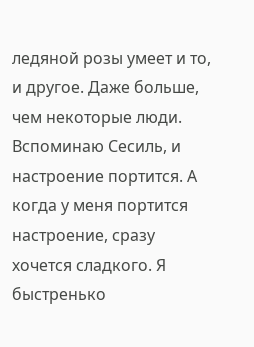ледяной розы умеет и то, и другое. Даже больше, чем некоторые люди.
Вспоминаю Сесиль, и настроение портится. А когда у меня портится настроение, сразу хочется сладкого. Я быстренько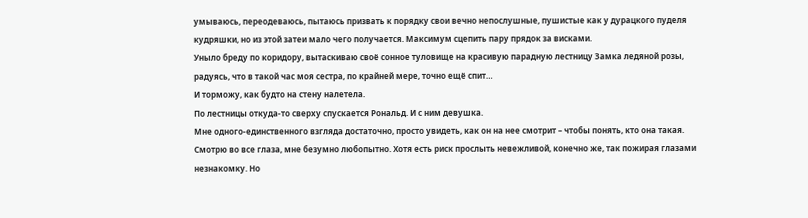умываюсь, переодеваюсь, пытаюсь призвать к порядку свои вечно непослушные, пушистые как у дурацкого пуделя кудряшки, но из этой затеи мало чего получается. Максимум сцепить пару прядок за висками.
Уныло бреду по коридору, вытаскиваю своё сонное туловище на красивую парадную лестницу Замка ледяной розы, радуясь, что в такой час моя сестра, по крайней мере, точно ещё спит…
И торможу, как будто на стену налетела.
По лестницы откуда-то сверху спускается Рональд. И с ним девушка.
Мне одного-единственного взгляда достаточно, просто увидеть, как он на нее смотрит – чтобы понять, кто она такая.
Смотрю во все глаза, мне безумно любопытно. Хотя есть риск прослыть невежливой, конечно же, так пожирая глазами незнакомку. Но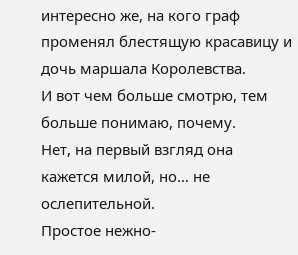интересно же, на кого граф променял блестящую красавицу и дочь маршала Королевства.
И вот чем больше смотрю, тем больше понимаю, почему.
Нет, на первый взгляд она кажется милой, но… не ослепительной.
Простое нежно-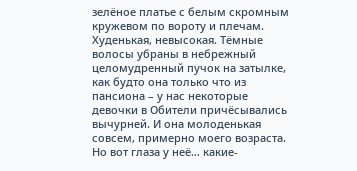зелёное платье с белым скромным кружевом по вороту и плечам. Худенькая, невысокая. Тёмные волосы убраны в небрежный целомудренный пучок на затылке, как будто она только что из пансиона – у нас некоторые девочки в Обители причёсывались вычурней. И она молоденькая совсем, примерно моего возраста.
Но вот глаза у неё… какие-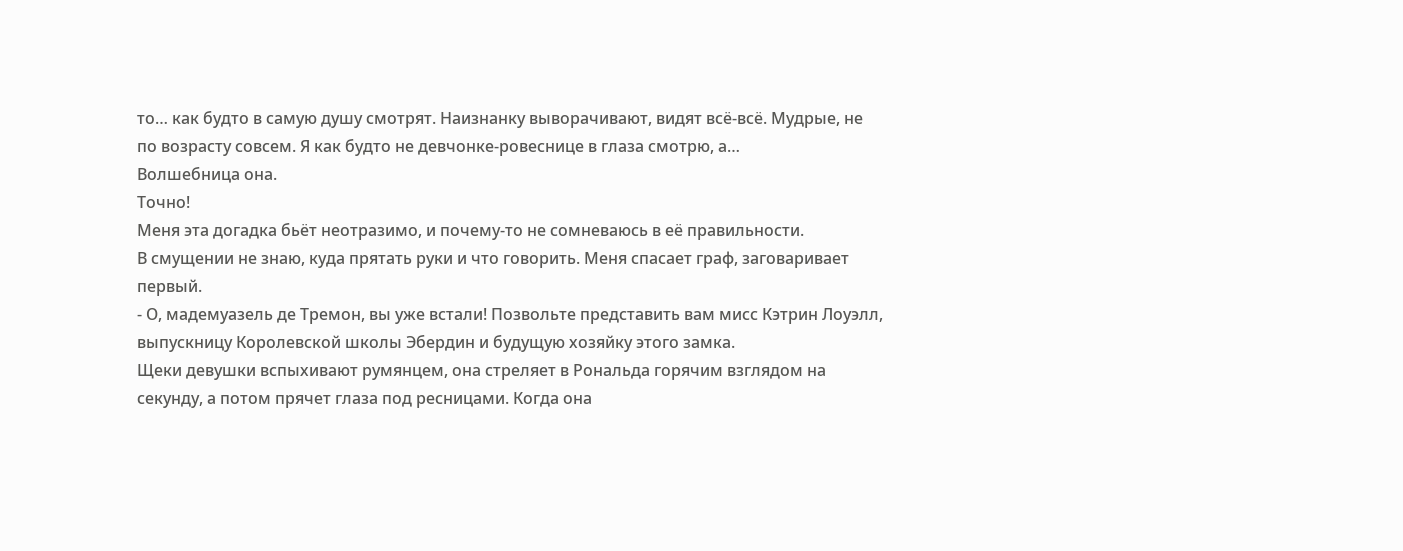то… как будто в самую душу смотрят. Наизнанку выворачивают, видят всё-всё. Мудрые, не по возрасту совсем. Я как будто не девчонке-ровеснице в глаза смотрю, а…
Волшебница она.
Точно!
Меня эта догадка бьёт неотразимо, и почему-то не сомневаюсь в её правильности.
В смущении не знаю, куда прятать руки и что говорить. Меня спасает граф, заговаривает первый.
- О, мадемуазель де Тремон, вы уже встали! Позвольте представить вам мисс Кэтрин Лоуэлл, выпускницу Королевской школы Эбердин и будущую хозяйку этого замка.
Щеки девушки вспыхивают румянцем, она стреляет в Рональда горячим взглядом на секунду, а потом прячет глаза под ресницами. Когда она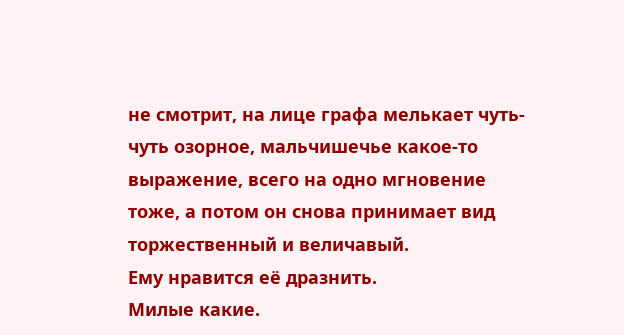не смотрит, на лице графа мелькает чуть-чуть озорное, мальчишечье какое-то выражение, всего на одно мгновение тоже, а потом он снова принимает вид торжественный и величавый.
Ему нравится её дразнить.
Милые какие.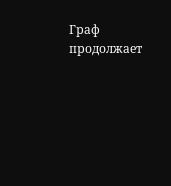Граф продолжает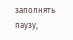заполнять паузу,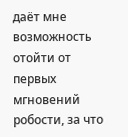даёт мне возможность отойти от первых мгновений робости, за что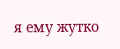я ему жутко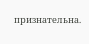признательна.